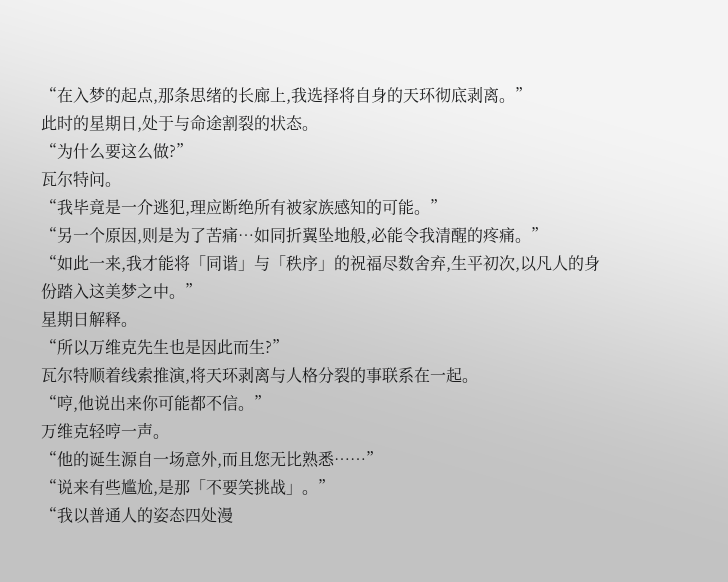“在入梦的起点,那条思绪的长廊上,我选择将自身的天环彻底剥离。”
此时的星期日,处于与命途割裂的状态。
“为什么要这么做?”
瓦尔特问。
“我毕竟是一介逃犯,理应断绝所有被家族感知的可能。”
“另一个原因,则是为了苦痛…如同折翼坠地般,必能令我清醒的疼痛。”
“如此一来,我才能将「同谐」与「秩序」的祝福尽数舍弃,生平初次,以凡人的身份踏入这美梦之中。”
星期日解释。
“所以万维克先生也是因此而生?”
瓦尔特顺着线索推演,将天环剥离与人格分裂的事联系在一起。
“哼,他说出来你可能都不信。”
万维克轻哼一声。
“他的诞生源自一场意外,而且您无比熟悉……”
“说来有些尴尬,是那「不要笑挑战」。”
“我以普通人的姿态四处漫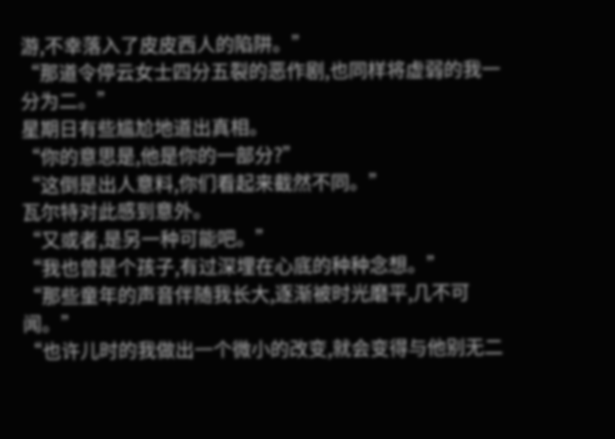游,不幸落入了皮皮西人的陷阱。”
“那道令停云女士四分五裂的恶作剧,也同样将虚弱的我一分为二。”
星期日有些尴尬地道出真相。
“你的意思是,他是你的一部分?”
“这倒是出人意料,你们看起来截然不同。”
瓦尔特对此感到意外。
“又或者,是另一种可能吧。”
“我也曾是个孩子,有过深埋在心底的种种念想。”
“那些童年的声音伴随我长大,逐渐被时光磨平,几不可闻。”
“也许儿时的我做出一个微小的改变,就会变得与他别无二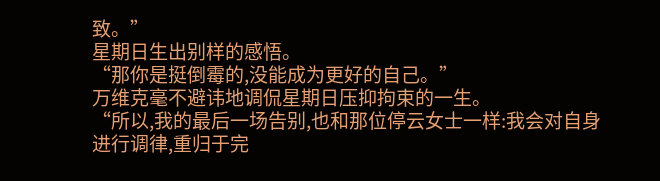致。”
星期日生出别样的感悟。
“那你是挺倒霉的,没能成为更好的自己。”
万维克毫不避讳地调侃星期日压抑拘束的一生。
“所以,我的最后一场告别,也和那位停云女士一样:我会对自身进行调律,重归于完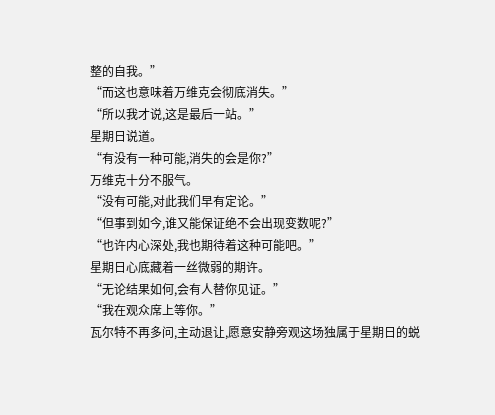整的自我。”
“而这也意味着万维克会彻底消失。”
“所以我才说,这是最后一站。”
星期日说道。
“有没有一种可能,消失的会是你?”
万维克十分不服气。
“没有可能,对此我们早有定论。”
“但事到如今,谁又能保证绝不会出现变数呢?”
“也许内心深处,我也期待着这种可能吧。”
星期日心底藏着一丝微弱的期许。
“无论结果如何,会有人替你见证。”
“我在观众席上等你。”
瓦尔特不再多问,主动退让,愿意安静旁观这场独属于星期日的蜕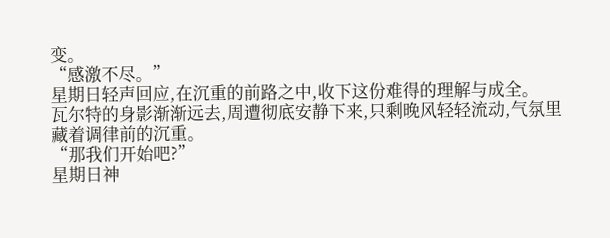变。
“感激不尽。”
星期日轻声回应,在沉重的前路之中,收下这份难得的理解与成全。
瓦尔特的身影渐渐远去,周遭彻底安静下来,只剩晚风轻轻流动,气氛里藏着调律前的沉重。
“那我们开始吧?”
星期日神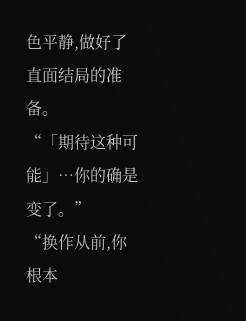色平静,做好了直面结局的准备。
“「期待这种可能」…你的确是变了。”
“换作从前,你根本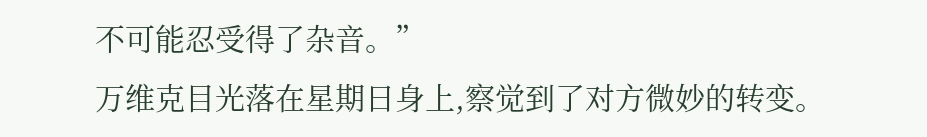不可能忍受得了杂音。”
万维克目光落在星期日身上,察觉到了对方微妙的转变。